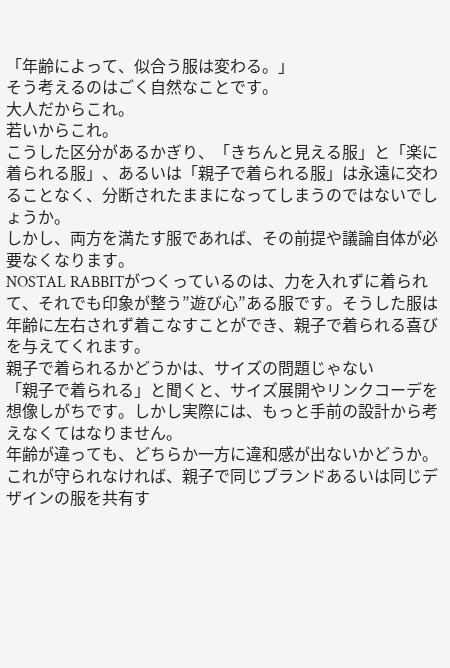「年齢によって、似合う服は変わる。」
そう考えるのはごく自然なことです。
大人だからこれ。
若いからこれ。
こうした区分があるかぎり、「きちんと見える服」と「楽に着られる服」、あるいは「親子で着られる服」は永遠に交わることなく、分断されたままになってしまうのではないでしょうか。
しかし、両方を満たす服であれば、その前提や議論自体が必要なくなります。
NOSTAL RABBITがつくっているのは、力を入れずに着られて、それでも印象が整う”遊び心”ある服です。そうした服は年齢に左右されず着こなすことができ、親子で着られる喜びを与えてくれます。
親子で着られるかどうかは、サイズの問題じゃない
「親子で着られる」と聞くと、サイズ展開やリンクコーデを想像しがちです。しかし実際には、もっと手前の設計から考えなくてはなりません。
年齢が違っても、どちらか一方に違和感が出ないかどうか。
これが守られなければ、親子で同じブランドあるいは同じデザインの服を共有す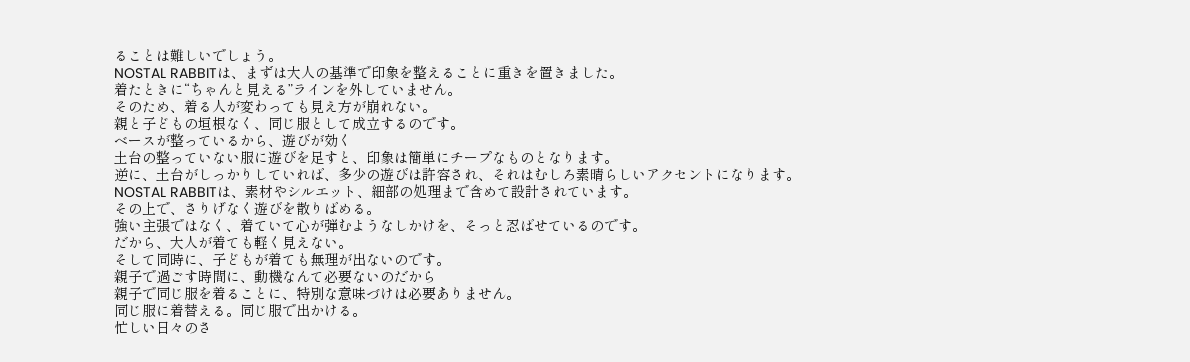ることは難しいでしょう。
NOSTAL RABBITは、まずは大人の基準で印象を整えることに重きを置きました。
着たときに“ちゃんと見える”ラインを外していません。
そのため、着る人が変わっても見え方が崩れない。
親と子どもの垣根なく、同じ服として成立するのです。
ベースが整っているから、遊びが効く
土台の整っていない服に遊びを足すと、印象は簡単にチープなものとなります。
逆に、土台がしっかりしていれば、多少の遊びは許容され、それはむしろ素晴らしいアクセントになります。
NOSTAL RABBITは、素材やシルエット、細部の処理まで含めて設計されています。
その上で、さりげなく遊びを散りばめる。
強い主張ではなく、着ていて心が弾むようなしかけを、そっと忍ばせているのです。
だから、大人が着ても軽く見えない。
そして同時に、子どもが着ても無理が出ないのです。
親子で過ごす時間に、動機なんて必要ないのだから
親子で同じ服を着ることに、特別な意味づけは必要ありません。
同じ服に着替える。同じ服で出かける。
忙しい日々のさ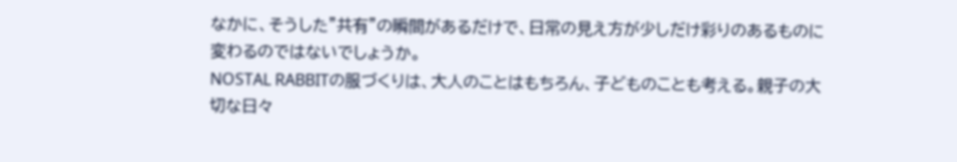なかに、そうした”共有”の瞬間があるだけで、日常の見え方が少しだけ彩りのあるものに変わるのではないでしょうか。
NOSTAL RABBITの服づくりは、大人のことはもちろん、子どものことも考える。親子の大切な日々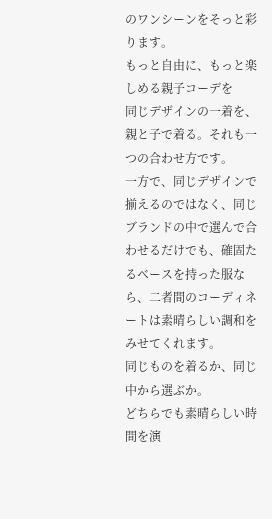のワンシーンをそっと彩ります。
もっと自由に、もっと楽しめる親子コーデを
同じデザインの一着を、親と子で着る。それも一つの合わせ方です。
一方で、同じデザインで揃えるのではなく、同じブランドの中で選んで合わせるだけでも、確固たるベースを持った服なら、二者間のコーディネートは素晴らしい調和をみせてくれます。
同じものを着るか、同じ中から選ぶか。
どちらでも素晴らしい時間を演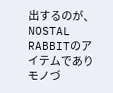出するのが、NOSTAL RABBITのアイテムでありモノづ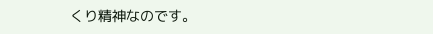くり精神なのです。